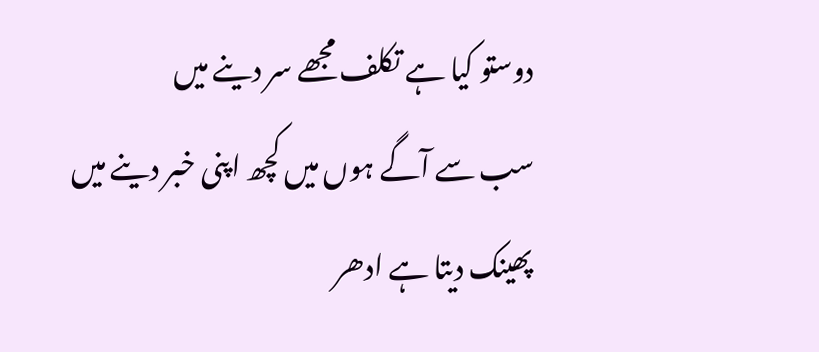دوستو کیا ہے تکلف مجھے سر دینے میں
سب سے آگے ہوں میں کچھ اپنی خبر دینے میں
پھینک دیتا ہے ادھر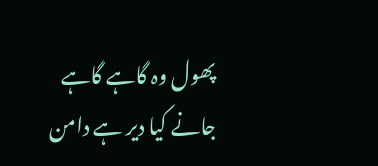پھول وہ گاہے گاہے
جانے کیا دیر ہے دامن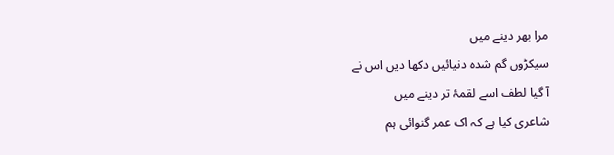مرا بھر دینے میں
سیکڑوں گم شدہ دنیائیں دکھا دیں اس نے
آ گیا لطف اسے لقمۂ تر دینے میں
شاعری کیا ہے کہ اک عمر گنوائی ہم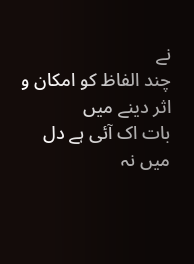نے
چند الفاظ کو امکان و اثر دینے میں
بات اک آئی ہے دل میں نہ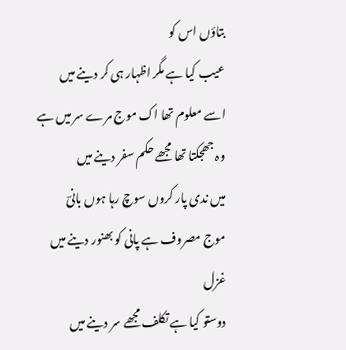بتاؤں اس کو
عیب کیا ہے مگر اظہار ہی کر دینے میں
اسے معلوم تھا اک موج مرے سر میں ہے
وہ جھجکتا تھا مجھے حکم سفر دینے میں
میں ندی پار کروں سوچ رہا ہوں بانیؔ
موج مصروف ہے پانی کو بھنور دینے میں
غزل
دوستو کیا ہے تکلف مجھے سر دینے میں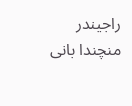راجیندر منچندا بانی